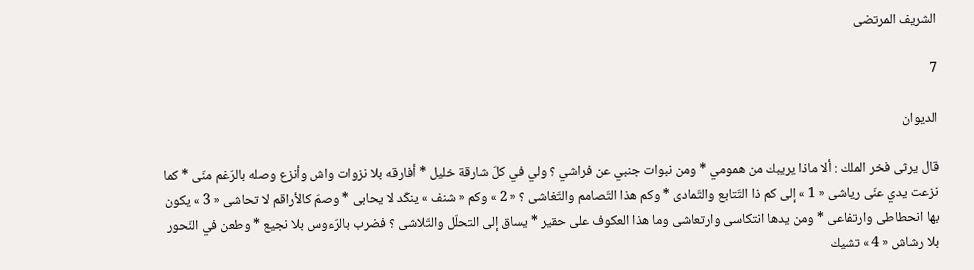الشريف المرتضى

7

الديوان

قال يرثى فخر الملك : ألا ماذا يريبك من همومي * ومن نبوات جنبي عن فراشي ؟ ولي في كلّ شارقة خليل * أفارقه بلا نزوات واش وأنزع وصله بالرّغم منّى * كما نزعت يدي عنّى رياشى « 1 » إلى كم ذا التّتابع والتّمادى * وكم هذا التّصامم والتّغاشى ؟ « 2 » وكم « شنف » ينكّد لا يحابى * وصمّ كالأراقم لا تحاشى « 3 » يكون بها انحطاطى وارتفاعى * ومن يدها انتكاسى وارتعاشى وما هذا العكوف على حقير * يساق إلى التحلّل والتّلاشى ؟ فضرب بالرّءوس بلا نجيع * وطعن في النّحور بلا رشاش « 4 » تشيك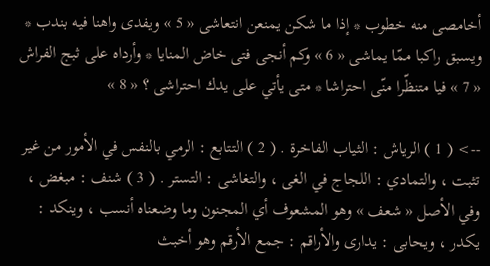أخامصى منه خطوب * إذا ما شكن يمنعن انتعاشى « 5 » ويفدى واهنا فيه بندب * ويسبق راكبا ممّا يماشى « 6 » وكم أنجى فتى خاض المنايا * وأرداه على ثبج الفراش « 7 » فيا متنظّرا منّى احتراشا * متى يأتي على يدك احتراشى ؟ « 8 »

--> ( 1 ) الرياش : الثياب الفاخرة . ( 2 ) التتابع : الرمي بالنفس في الأمور من غير تثبت ، والتمادي : اللجاج في الغى ، والتغاشى : التستر . ( 3 ) شنف : مبغض ، وفي الأصل « شعف » وهو المشعوف أي المجنون وما وضعناه أنسب ، وينكد : يكدر ، ويحابى : يدارى والأراقم : جمع الأرقم وهو أخبث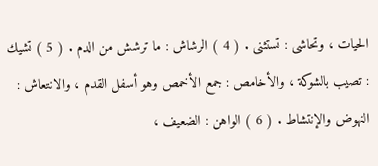الحيات ، وتحاشى : تستثنى . ( 4 ) الرشاش : ما ترشش من الدم . ( 5 ) تشيك : تصيب بالشوكة ، والأخامص : جمع الأخمص وهو أسفل القدم ، والانتعاش : النهوض والإنتشاط . ( 6 ) الواهن : الضعيف ،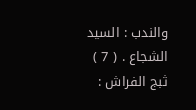والندب : السيد الشجاع . ( 7 ) ثبج الفراش :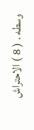وسطه . ( 8 ) الاحتراش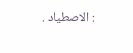: الاصطياد .